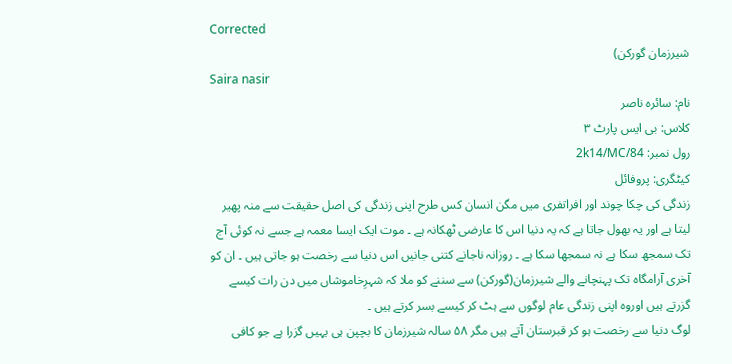Corrected
شیرزمان گورکن)
Saira nasir
نام: سائرہ ناصر
کلاس: بی ایس پارٹ ۳
رول نمبر: 2k14/MC/84
کیٹگری: پروفائل
زندگی کی چکا چوند اور افراتفری میں مگن انسان کس طرح اپنی زندگی کی اصل حقیقت سے منہ پھیر لیتا ہے اور یہ بھول جاتا ہے کہ یہ دنیا اس کا عارضی ٹھکانہ ہے ۔ موت ایک ایسا معمہ ہے جسے نہ کوئی آج تک سمجھ سکا ہے نہ سمجھا سکا ہے ۔ روزانہ ناجانے کتنی جانیں اس دنیا سے رخصت ہو جاتی ہیں ۔ ان کو آخری آرامگاہ تک پہنچانے والے شیرزمان(گورکن) سے سننے کو ملا کہ شہرِخاموشاں میں دن رات کیسے گزرتے ہیں اوروہ اپنی زندگی عام لوگوں سے ہٹ کر کیسے بسر کرتے ہیں ۔
لوگ دنیا سے رخصت ہو کر قبرستان آتے ہیں مگر ۵۸ سالہ شیرزمان کا بچپن ہی یہیں گزرا ہے جو کافی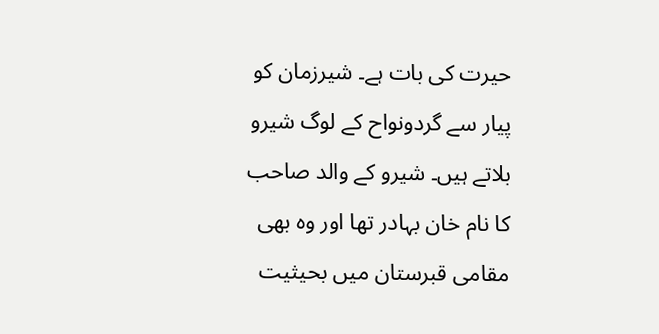حیرت کی بات ہے۔ شیرزمان کو پیار سے گردونواح کے لوگ شیرو بلاتے ہیں۔ شیرو کے والد صاحب کا نام خان بہادر تھا اور وہ بھی مقامی قبرستان میں بحیثیت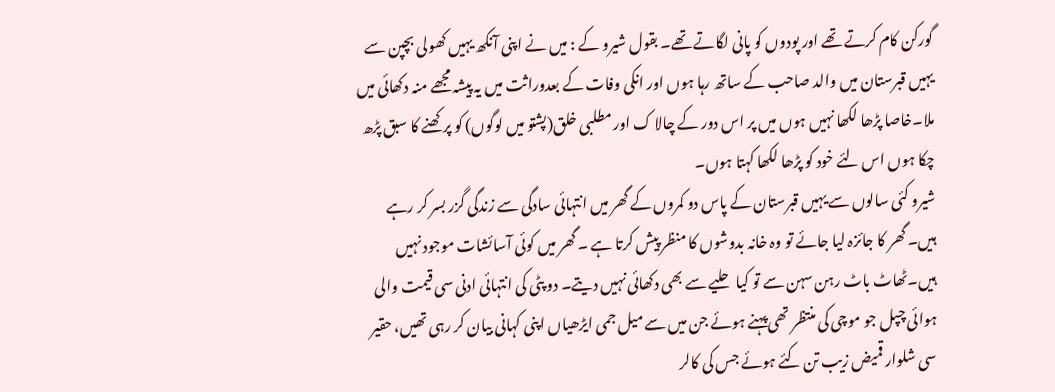گورکن کام کرتے تھے اور پودوں کو پانی لگاتے تھے۔ بقول شیرو کے : میں نے اپنی آنکھ یہیں کھولی بچپن سے یہیں قبرستان میں والد صاحب کے ساتھ رہا ہوں اور انکی وفات کے بعدوراثت میں یہ پیشہ مجھے منہ دکھائی میں ملا۔خاصا پڑھا لکھا نہیں ہوں میں پر اس دور کے چالا ک اور مطلبی خلق(پشتو میں لوگوں) کو پرکھنے کا سبق پڑھ چکا ہوں اس لئے خود کو پڑھا لکھا کہتا ہوں۔
شیرو کئی سالوں سے یہیں قبرستان کے پاس دو کمروں کے گھر میں انتہائی سادگی سے زندگی گزر بسر کر رہے ہیں۔ گھر کا جائزہ لیا جائے تو وہ خانہ بدوشوں کا منظر پیش کرتا ہے ۔ گھر میں کوئی آسائشات موجود نہیں ہیں۔ٹھاٹ باٹ رہن سہن سے تو کیا حلیے سے بھی دکھائی نہیں دیتے۔ دو پٹی کی انتہائی ادنی سی قیمت والی ہوائی چپل جو موچی کی منتظر تھی پہنے ہوئے جن میں سے میل جمی ایڑھیاں اپنی کہانی بیان کر رہی تھیں، حقیر سی شلوار قمیض زیب تن کئے ہوئے جس کی کالر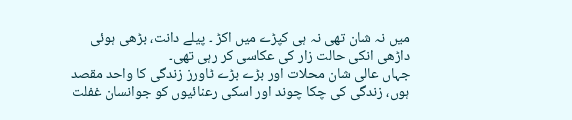میں نہ شان تھی نہ ہی کپڑے میں اکڑ ۔ پیلے دانت، بڑھی ہوئی داڑھی انکی حالت زار کی عکاسی کر رہی تھی۔
جہاں عالی شان محلات اور بڑے بڑے ٹاورز زندگی کا واحد مقصد ہوں، زندگی کی چکا چوند اور اسکی رعنائیوں کو جوانسان غفلت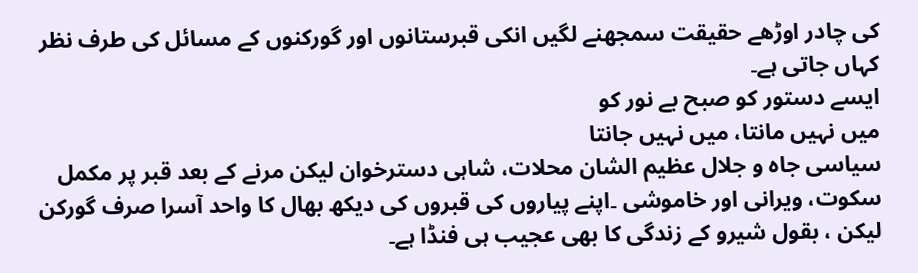کی چادر اوڑھے حقیقت سمجھنے لگیں انکی قبرستانوں اور گورکنوں کے مسائل کی طرف نظر کہاں جاتی ہے۔
ایسے دستور کو صبح بے نور کو
میں نہیں مانتا، میں نہیں جانتا
سیاسی جاہ و جلال عظیم الشان محلات، شاہی دسترخوان لیکن مرنے کے بعد قبر پر مکمل سکوت، ویرانی اور خاموشی ۔اپنے پیاروں کی قبروں کی دیکھ بھال کا واحد آسرا صرف گورکن لیکن ، بقول شیرو کے زندگی کا بھی عجیب ہی فنڈا ہے۔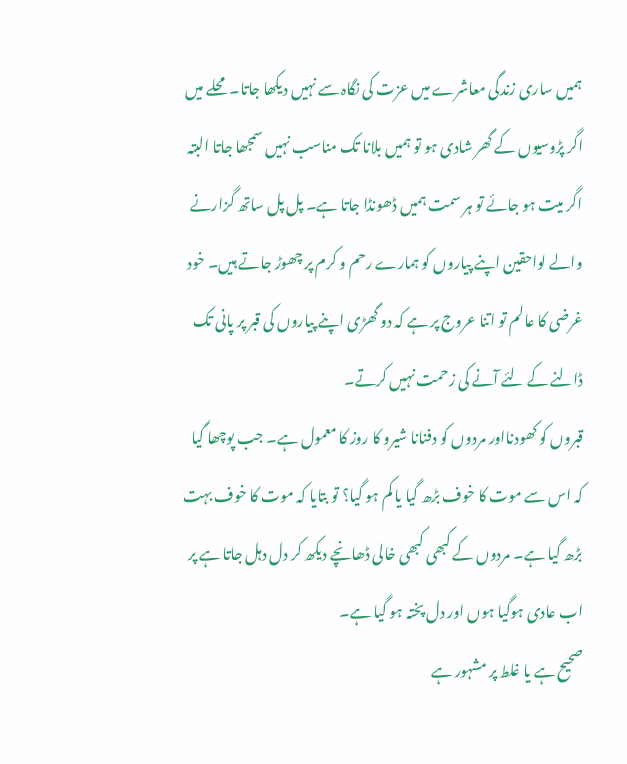ہمیں ساری زندگی معاشرے میں عزت کی نگاہ سے نہیں دیکھا جاتا۔ محلے میں اگر پڑوسیوں کے گھر شادی ہو تو ہمیں بلانا تک مناسب نہیں سمجھا جاتا البتہ اگر میت ہو جائے تو ہر سمت ہمیں ڈھونڈا جاتا ہے۔ پل پل ساتھ گزارنے والے لواحقین اپنے پیاروں کو ہمارے رحم و کرم پر چھوڑ جاتے ہیں۔ خود غرضی کا عالم تو اتنا عروج پر ہے کہ دو گھڑی اپنے پیاروں کی قبر پر پانی تک ڈالنے کے لئے آنے کی زحمت نہیں کرتے۔
قبروں کو کھودنااور مردوں کو دفنانا شیرو کا روز کا معمول ہے۔ جب پوچھا گیا کہ اس سے موت کا خوف بڑھ گیا یا کم ہو گیا؟ تو بتایا کہ موت کا خوف بہت بڑھ گیا ہے۔ مردوں کے کبھی کبھی خالی ڈھانچے دیکھ کر دل دہل جاتا ہے پر اب عادی ہوگیا ہوں اور دل پختہ ہو گیا ہے۔
صحیح ہے یا غلط پر مشہور ہے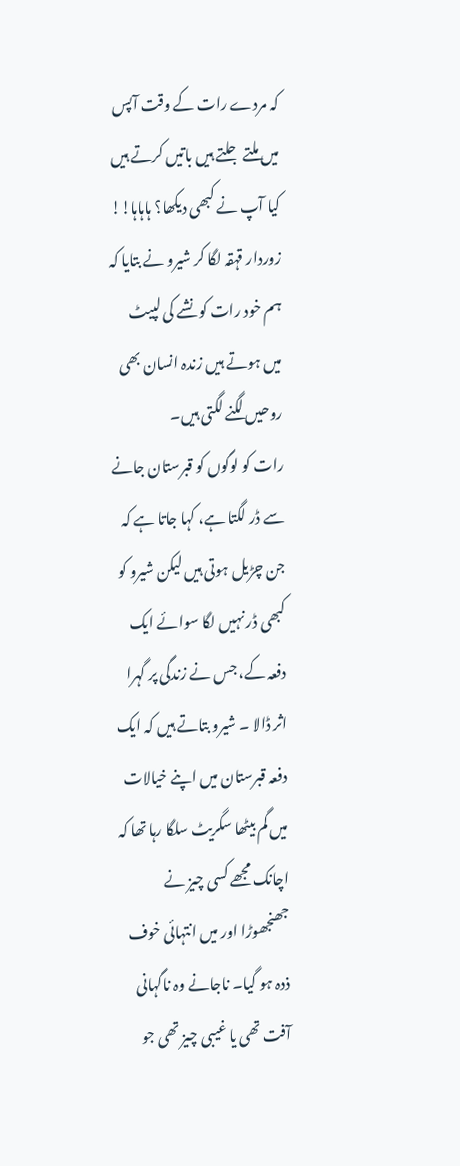کہ مردے رات کے وقت آپس میں ملتے جلتے ہیں باتیں کرتے ہیں کیا آپ نے کبھی دیکھا؟ ہاہاہا!! زوردار قہقہ لگا کر شیرو نے بتایا کہ ہم خود رات کو نشے کی لپیٹ میں ہوتے ہیں زندہ انسان بھی روحیں لگنے لگتی ہیں۔
رات کو لوگوں کو قبرستان جانے سے ڈر لگتا ہے، کہا جاتا ہے کہ جن چڑیل ہوتی ہیں لیکن شیرو کو کبھی ڈر نہیں لگا سوائے ایک دفعہ کے، جس نے زندگی پر گہرا اثر ڈالا ۔ شیرو بتاتے ہیں کہ ایک دفعہ قبرستان میں اپنے خیالات میں گم بیٹھا سگریٹ سلگا رہا تھا کہ اچانک مجھے کسی چیز نے جھنجھوڑا اور میں انتہائی خوف ذدہ ہو گیا۔ ناجانے وہ ناگہانی آفت تھی یا غیبی چیز تھی جو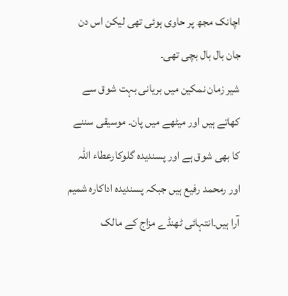اچانک مجھ پر حاوی ہوئی تھی لیکن اس دن جان بال بال بچی تھی۔
شیر زمان نمکین میں بریانی بہت شوق سے کھاتے ہیں اور میٹھے میں پان۔ موسیقی سننے کا بھی شوق ہے اور پسندیدہ گلوکارعطاء اللہ اور رمحمد رفیع ہیں جبکہ پسندیدہ اداکارہ شمیم آرا ہیں۔انتہائی ٹھنڈے مزاج کے مالک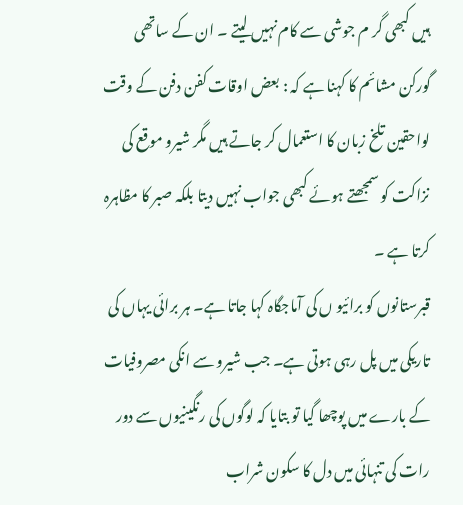ہیں کبھی گر م جوشی سے کام نہیں لیتے ۔ ان کے ساتھی گورکن مشائم کا کہنا ہے کہ : بعض اوقات کفن دفن کے وقت لواحقین تلخ زبان کا استعمال کر جاتے ہیں مگر شیرو موقع کی نزاکت کو سمجھتے ہوئے کبھی جواب نہیں دیتا بلکہ صبر کا مظاہرہ کرتا ہے ۔
قبرستانوں کو برائیو ں کی آماجگاہ کہا جاتا ہے۔ ہر برائی یہاں کی تاریکی میں پل رہی ہوتی ہے۔ جب شیرو سے انکی مصروفیات کے بارے میں پوچھا گیا تو بتایا کہ لوگوں کی رنگینیوں سے دور رات کی تنہائی میں دل کا سکون شراب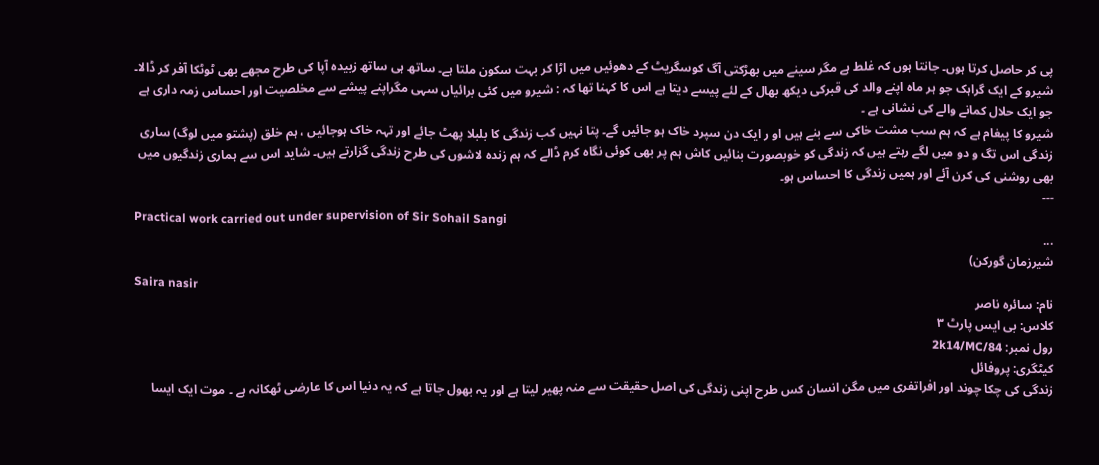پی کر حاصل کرتا ہوں۔ جانتا ہوں کہ غلط ہے مگر سینے میں بھڑکتی آگ کوسگریٹ کے دھوئیں میں اڑا کر بہت سکون ملتا ہے۔ ساتھ ہی ساتھ زبیدہ آپا کی طرح مجھے بھی ٹوٹکا آفر کر ڈالا۔
شیرو کے ایک گراہک جو ہر ماہ اپنے والد کی قبرکی دیکھ بھال کے لئے پیسے دیتا ہے اس کا کہنا تھا کہ : شیرو میں کئی برائیاں سہی مگراپنے پیشے سے مخلصیت اور احساس زمہ داری ہے جو ایک حلال کمانے والے کی نشانی ہے ۔
شیرو کا پیغام ہے کہ ہم سب مشت خاکی سے بنے ہیں او ر ایک دن سپرد خاک ہو جائیں گے۔ پتا نہیں کب زندگی کا بلبلا پھٹ جائے اور تہہ خاک ہوجائیں ، ہم خلق (پشتو میں لوگ) ساری زندگی اس تگ و دو میں لگے رہتے ہیں کہ زندگی کو خوبصورت بنائیں کاش ہم پر بھی کوئی نگاہ کرم ڈالے کہ ہم زندہ لاشوں کی طرح زندگی گزارتے ہیں۔ شاید اس سے ہماری زندگیوں میں بھی روشنی کی کرن آئے اور ہمیں زندگی کا احساس ہو۔
---
Practical work carried out under supervision of Sir Sohail Sangi
...
شیرزمان گورکن)
Saira nasir
نام: سائرہ ناصر
کلاس: بی ایس پارٹ ۳
رول نمبر: 2k14/MC/84
کیٹگری: پروفائل
زندگی کی چکا چوند اور افراتفری میں مگن انسان کس طرح اپنی زندگی کی اصل حقیقت سے منہ پھیر لیتا ہے اور یہ بھول جاتا ہے کہ یہ دنیا اس کا عارضی ٹھکانہ ہے ۔ موت ایک ایسا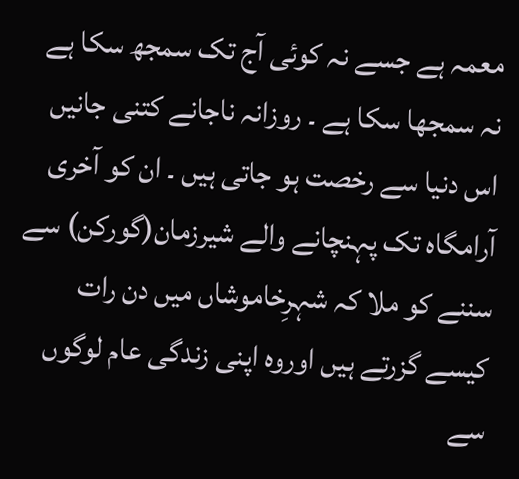معمہ ہے جسے نہ کوئی آج تک سمجھ سکا ہے نہ سمجھا سکا ہے ۔ روزانہ ناجانے کتنی جانیں اس دنیا سے رخصت ہو جاتی ہیں ۔ ان کو آخری آرامگاہ تک پہنچانے والے شیرزمان(گورکن) سے سننے کو ملا کہ شہرِخاموشاں میں دن رات کیسے گزرتے ہیں اوروہ اپنی زندگی عام لوگوں سے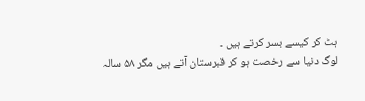ہٹ کر کیسے بسر کرتے ہیں ۔
لوگ دنیا سے رخصت ہو کر قبرستان آتے ہیں مگر ۵۸ سالہ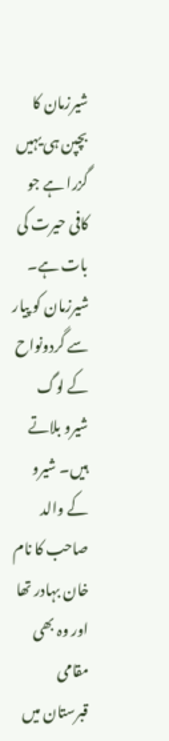شیرزمان کا بچپن ہی یہیں گزرا ہے جو کافی حیرت کی بات ہے۔ شیرزمان کو پیار سے گردونواح کے لوگ شیرو بلاتے ہیں۔ شیرو کے والد صاحب کا نام خان بہادر تھا اور وہ بھی مقامی قبرستان میں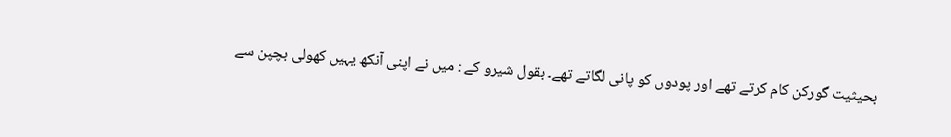بحیثیت گورکن کام کرتے تھے اور پودوں کو پانی لگاتے تھے۔ بقول شیرو کے : میں نے اپنی آنکھ یہیں کھولی بچپن سے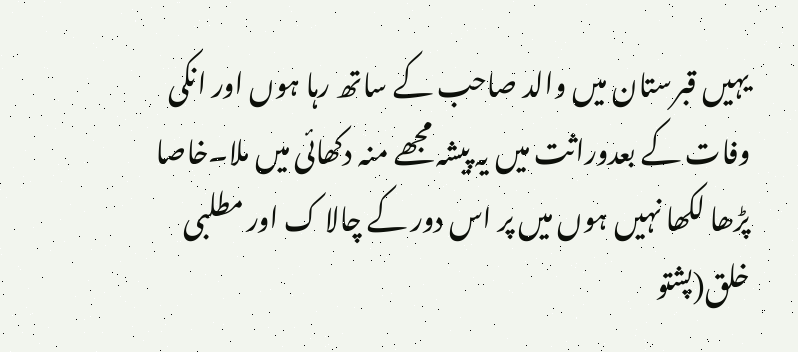یہیں قبرستان میں والد صاحب کے ساتھ رہا ہوں اور انکی وفات کے بعدوراثت میں یہ پیشہ مجھے منہ دکھائی میں ملا۔خاصا پڑھا لکھا نہیں ہوں میں پر اس دور کے چالا ک اور مطلبی خلق(پشتو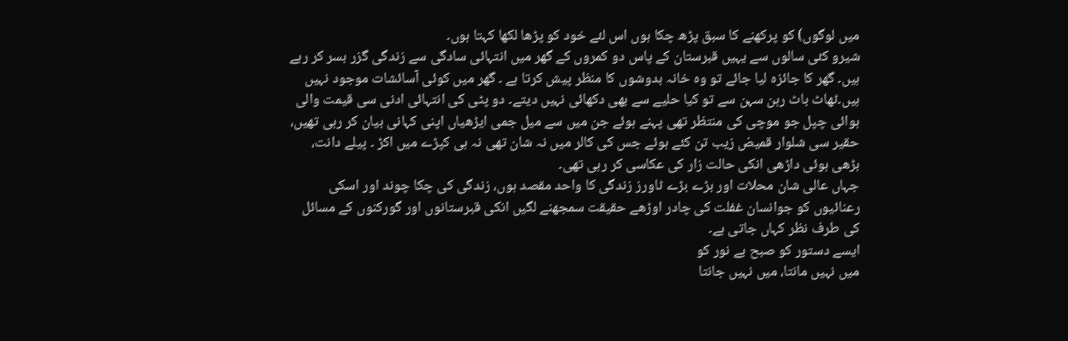میں لوگوں) کو پرکھنے کا سبق پڑھ چکا ہوں اس لئے خود کو پڑھا لکھا کہتا ہوں۔
شیرو کئی سالوں سے یہیں قبرستان کے پاس دو کمروں کے گھر میں انتہائی سادگی سے زندگی گزر بسر کر رہے ہیں۔ گھر کا جائزہ لیا جائے تو وہ خانہ بدوشوں کا منظر پیش کرتا ہے ۔ گھر میں کوئی آسائشات موجود نہیں ہیں۔ٹھاٹ باٹ رہن سہن سے تو کیا حلیے سے بھی دکھائی نہیں دیتے۔ دو پٹی کی انتہائی ادنی سی قیمت والی ہوائی چپل جو موچی کی منتظر تھی پہنے ہوئے جن میں سے میل جمی ایڑھیاں اپنی کہانی بیان کر رہی تھیں، حقیر سی شلوار قمیض زیب تن کئے ہوئے جس کی کالر میں نہ شان تھی نہ ہی کپڑے میں اکڑ ۔ پیلے دانت، بڑھی ہوئی داڑھی انکی حالت زار کی عکاسی کر رہی تھی۔
جہاں عالی شان محلات اور بڑے بڑے ٹاورز زندگی کا واحد مقصد ہوں، زندگی کی چکا چوند اور اسکی رعنائیوں کو جوانسان غفلت کی چادر اوڑھے حقیقت سمجھنے لگیں انکی قبرستانوں اور گورکنوں کے مسائل کی طرف نظر کہاں جاتی ہے۔
ایسے دستور کو صبح بے نور کو
میں نہیں مانتا، میں نہیں جانتا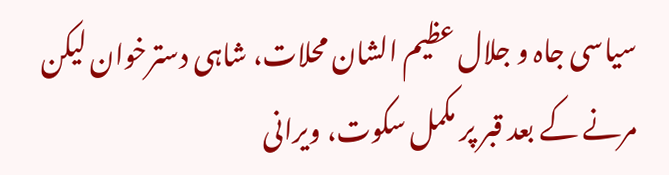سیاسی جاہ و جلال عظیم الشان محلات، شاہی دسترخوان لیکن مرنے کے بعد قبر پر مکمل سکوت، ویرانی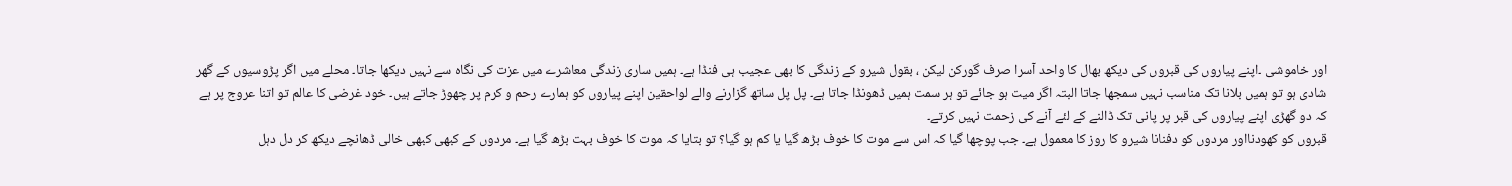اور خاموشی ۔اپنے پیاروں کی قبروں کی دیکھ بھال کا واحد آسرا صرف گورکن لیکن ، بقول شیرو کے زندگی کا بھی عجیب ہی فنڈا ہے۔ ہمیں ساری زندگی معاشرے میں عزت کی نگاہ سے نہیں دیکھا جاتا۔ محلے میں اگر پڑوسیوں کے گھر شادی ہو تو ہمیں بلانا تک مناسب نہیں سمجھا جاتا البتہ اگر میت ہو جائے تو ہر سمت ہمیں ڈھونڈا جاتا ہے۔ پل پل ساتھ گزارنے والے لواحقین اپنے پیاروں کو ہمارے رحم و کرم پر چھوڑ جاتے ہیں۔ خود غرضی کا عالم تو اتنا عروج پر ہے کہ دو گھڑی اپنے پیاروں کی قبر پر پانی تک ڈالنے کے لئے آنے کی زحمت نہیں کرتے۔
قبروں کو کھودنااور مردوں کو دفنانا شیرو کا روز کا معمول ہے۔ جب پوچھا گیا کہ اس سے موت کا خوف بڑھ گیا یا کم ہو گیا؟ تو بتایا کہ موت کا خوف بہت بڑھ گیا ہے۔ مردوں کے کبھی کبھی خالی ڈھانچے دیکھ کر دل دہل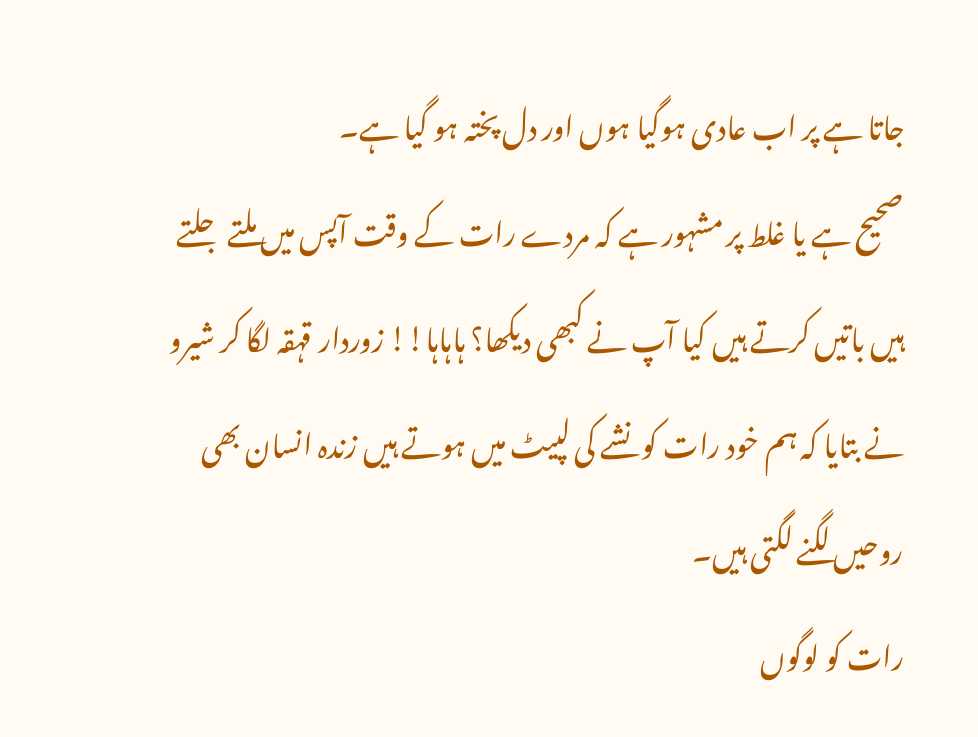جاتا ہے پر اب عادی ہوگیا ہوں اور دل پختہ ہو گیا ہے۔
صحیح ہے یا غلط پر مشہور ہے کہ مردے رات کے وقت آپس میں ملتے جلتے ہیں باتیں کرتے ہیں کیا آپ نے کبھی دیکھا؟ ہاہاہا!! زوردار قہقہ لگا کر شیرو نے بتایا کہ ہم خود رات کو نشے کی لپیٹ میں ہوتے ہیں زندہ انسان بھی روحیں لگنے لگتی ہیں۔
رات کو لوگوں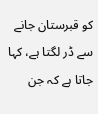کو قبرستان جانے سے ڈر لگتا ہے، کہا جاتا ہے کہ جن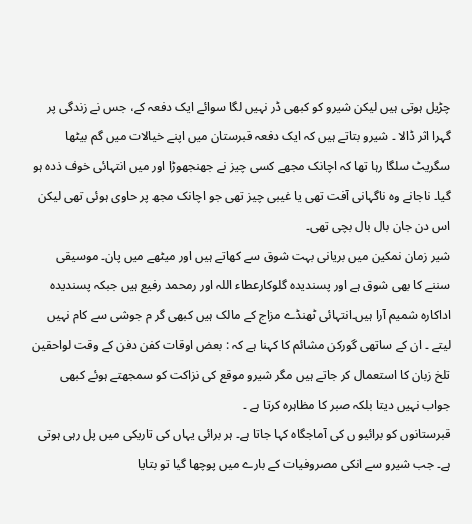چڑیل ہوتی ہیں لیکن شیرو کو کبھی ڈر نہیں لگا سوائے ایک دفعہ کے، جس نے زندگی پر گہرا اثر ڈالا ۔ شیرو بتاتے ہیں کہ ایک دفعہ قبرستان میں اپنے خیالات میں گم بیٹھا سگریٹ سلگا رہا تھا کہ اچانک مجھے کسی چیز نے جھنجھوڑا اور میں انتہائی خوف ذدہ ہو گیا۔ ناجانے وہ ناگہانی آفت تھی یا غیبی چیز تھی جو اچانک مجھ پر حاوی ہوئی تھی لیکن اس دن جان بال بال بچی تھی۔
شیر زمان نمکین میں بریانی بہت شوق سے کھاتے ہیں اور میٹھے میں پان۔ موسیقی سننے کا بھی شوق ہے اور پسندیدہ گلوکارعطاء اللہ اور رمحمد رفیع ہیں جبکہ پسندیدہ اداکارہ شمیم آرا ہیں۔انتہائی ٹھنڈے مزاج کے مالک ہیں کبھی گر م جوشی سے کام نہیں لیتے ۔ ان کے ساتھی گورکن مشائم کا کہنا ہے کہ : بعض اوقات کفن دفن کے وقت لواحقین تلخ زبان کا استعمال کر جاتے ہیں مگر شیرو موقع کی نزاکت کو سمجھتے ہوئے کبھی جواب نہیں دیتا بلکہ صبر کا مظاہرہ کرتا ہے ۔
قبرستانوں کو برائیو ں کی آماجگاہ کہا جاتا ہے۔ ہر برائی یہاں کی تاریکی میں پل رہی ہوتی ہے۔ جب شیرو سے انکی مصروفیات کے بارے میں پوچھا گیا تو بتایا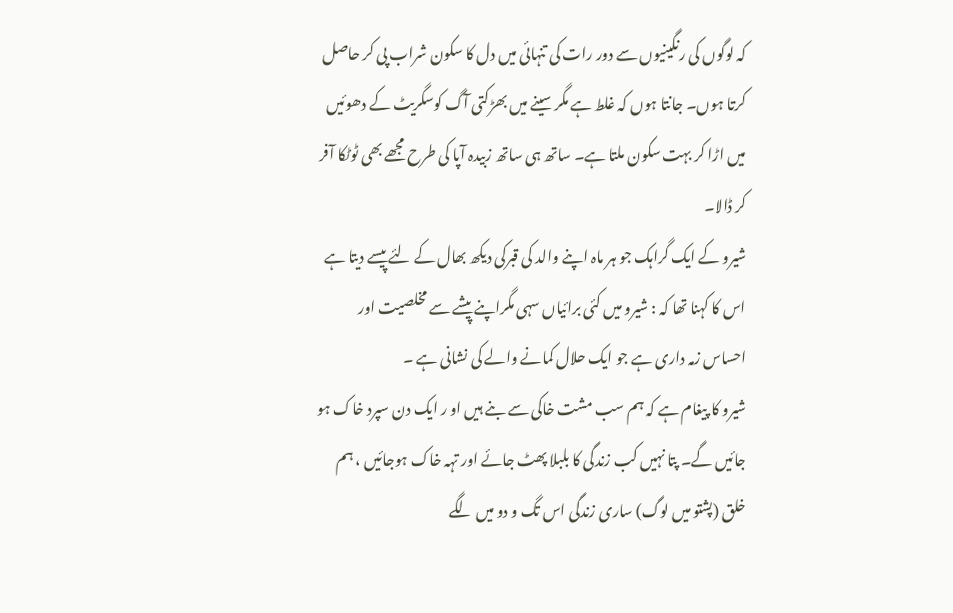کہ لوگوں کی رنگینیوں سے دور رات کی تنہائی میں دل کا سکون شراب پی کر حاصل کرتا ہوں۔ جانتا ہوں کہ غلط ہے مگر سینے میں بھڑکتی آگ کوسگریٹ کے دھوئیں میں اڑا کر بہت سکون ملتا ہے۔ ساتھ ہی ساتھ زبیدہ آپا کی طرح مجھے بھی ٹوٹکا آفر کر ڈالا۔
شیرو کے ایک گراہک جو ہر ماہ اپنے والد کی قبرکی دیکھ بھال کے لئے پیسے دیتا ہے اس کا کہنا تھا کہ : شیرو میں کئی برائیاں سہی مگراپنے پیشے سے مخلصیت اور احساس زمہ داری ہے جو ایک حلال کمانے والے کی نشانی ہے ۔
شیرو کا پیغام ہے کہ ہم سب مشت خاکی سے بنے ہیں او ر ایک دن سپرد خاک ہو جائیں گے۔ پتا نہیں کب زندگی کا بلبلا پھٹ جائے اور تہہ خاک ہوجائیں ، ہم خلق (پشتو میں لوگ) ساری زندگی اس تگ و دو میں لگے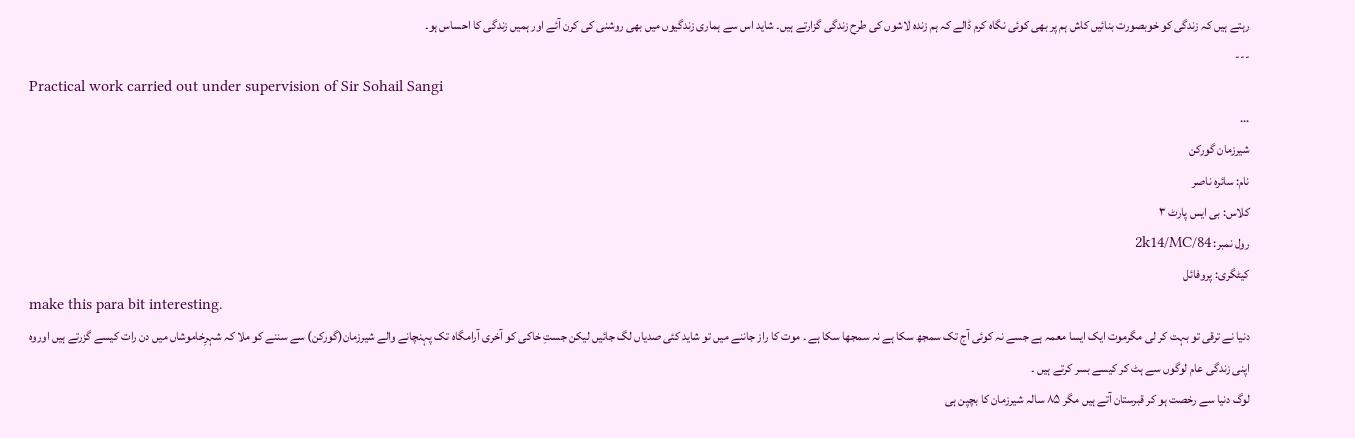رہتے ہیں کہ زندگی کو خوبصورت بنائیں کاش ہم پر بھی کوئی نگاہ کرم ڈالے کہ ہم زندہ لاشوں کی طرح زندگی گزارتے ہیں۔ شاید اس سے ہماری زندگیوں میں بھی روشنی کی کرن آئے اور ہمیں زندگی کا احساس ہو۔
---
Practical work carried out under supervision of Sir Sohail Sangi
...
شیرزمان گورکن
نام: سائرہ ناصر
کلاس: بی ایس پارٹ ۳
رول نمبر: 2k14/MC/84
کیٹگری: پروفائل
make this para bit interesting.
دنیا نے ترقی تو بہت کر لی مگرموت ایک ایسا معمہ ہے جسے نہ کوئی آج تک سمجھ سکا ہے نہ سمجھا سکا ہے ۔ موت کا راز جاننے میں تو شاید کئی صدیاں لگ جائیں لیکن جستِ خاکی کو آخری آرامگاہ تک پہنچانے والے شیرزمان(گورکن) سے سننے کو ملا کہ شہرِخاموشاں میں دن رات کیسے گزرتے ہیں اوروہ اپنی زندگی عام لوگوں سے ہٹ کر کیسے بسر کرتے ہیں ۔
لوگ دنیا سے رخصت ہو کر قبرستان آتے ہیں مگر ۸۵ سالہ شیرزمان کا بچپن ہی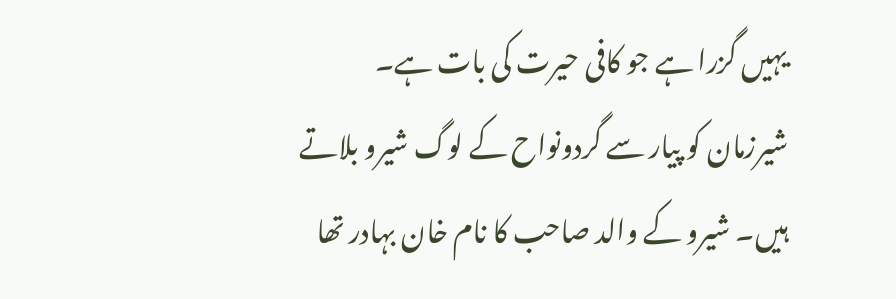یہیں گزرا ہے جو کافی حیرت کی بات ہے۔ شیرزمان کو پیار سے گردونواح کے لوگ شیرو بلاتے ہیں۔ شیرو کے والد صاحب کا نام خان بہادر تھا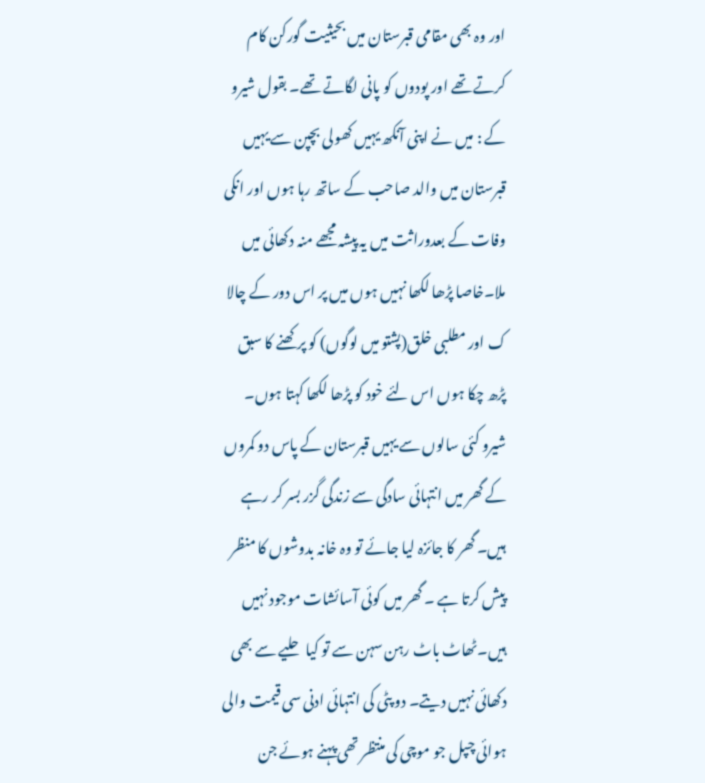اور وہ بھی مقامی قبرستان میں بحیثیت گورکن کام کرتے تھے اور پودوں کو پانی لگاتے تھے۔ بقول شیرو کے : میں نے اپنی آنکھ یہیں کھولی بچپن سے یہیں قبرستان میں والد صاحب کے ساتھ رہا ہوں اور انکی وفات کے بعدوراثت میں یہ پیشہ مجھے منہ دکھائی میں ملا۔خاصا پڑھا لکھا نہیں ہوں میں پر اس دور کے چالا ک اور مطلبی خلق(پشتو میں لوگوں) کو پرکھنے کا سبق پڑھ چکا ہوں اس لئے خود کو پڑھا لکھا کہتا ہوں۔
شیرو کئی سالوں سے یہیں قبرستان کے پاس دو کمروں کے گھر میں انتہائی سادگی سے زندگی گزر بسر کر رہے ہیں۔ گھر کا جائزہ لیا جائے تو وہ خانہ بدوشوں کا منظر پیش کرتا ہے ۔ گھر میں کوئی آسائشات موجود نہیں ہیں۔ٹھاٹ باٹ رہن سہن سے تو کیا حلیے سے بھی دکھائی نہیں دیتے۔ دو پٹی کی انتہائی ادنی سی قیمت والی ہوائی چپل جو موچی کی منتظر تھی پہنے ہوئے جن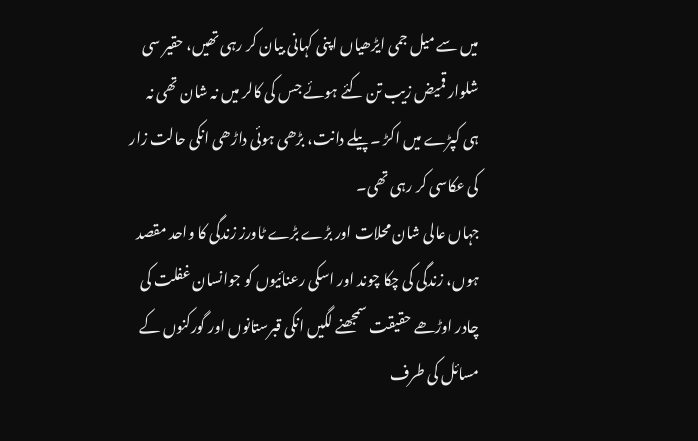میں سے میل جمی ایڑھیاں اپنی کہانی بیان کر رہی تھیں، حقیر سی شلوار قمیض زیب تن کئے ہوئے جس کی کالر میں نہ شان تھی نہ ہی کپڑے میں اکڑ ۔ پیلے دانت، بڑھی ہوئی داڑھی انکی حالت زار کی عکاسی کر رہی تھی۔
جہاں عالی شان محلات اور بڑے بڑے ٹاورز زندگی کا واحد مقصد ہوں، زندگی کی چکا چوند اور اسکی رعنائیوں کو جوانسان غفلت کی چادر اوڑھے حقیقت سمجھنے لگیں انکی قبرستانوں اور گورکنوں کے مسائل کی طرف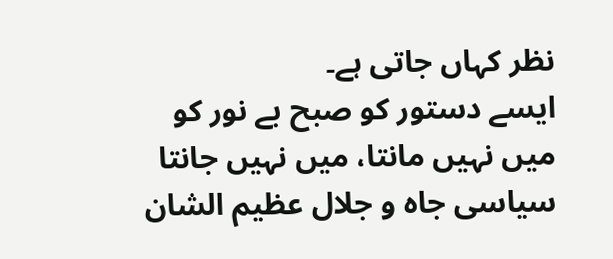نظر کہاں جاتی ہے۔
ایسے دستور کو صبح بے نور کو
میں نہیں مانتا، میں نہیں جانتا
سیاسی جاہ و جلال عظیم الشان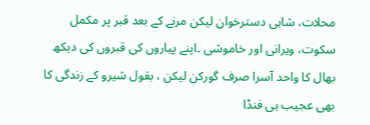محلات، شاہی دسترخوان لیکن مرنے کے بعد قبر پر مکمل سکوت، ویرانی اور خاموشی ۔اپنے پیاروں کی قبروں کی دیکھ بھال کا واحد آسرا صرف گورکن لیکن ، بقول شیرو کے زندگی کا بھی عجیب ہی فنڈا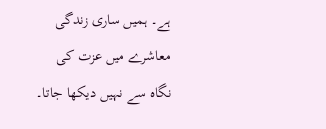ہے۔ ہمیں ساری زندگی معاشرے میں عزت کی نگاہ سے نہیں دیکھا جاتا۔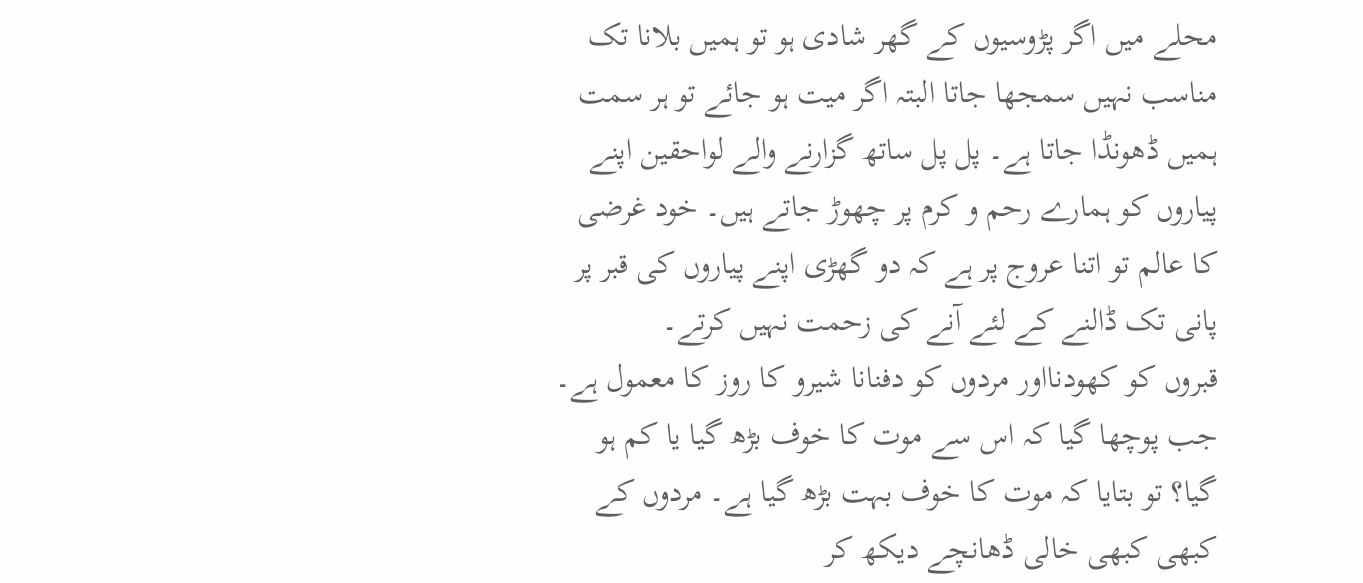محلے میں اگر پڑوسیوں کے گھر شادی ہو تو ہمیں بلانا تک مناسب نہیں سمجھا جاتا البتہ اگر میت ہو جائے تو ہر سمت ہمیں ڈھونڈا جاتا ہے۔ پل پل ساتھ گزارنے والے لواحقین اپنے پیاروں کو ہمارے رحم و کرم پر چھوڑ جاتے ہیں۔ خود غرضی کا عالم تو اتنا عروج پر ہے کہ دو گھڑی اپنے پیاروں کی قبر پر پانی تک ڈالنے کے لئے آنے کی زحمت نہیں کرتے۔
قبروں کو کھودنااور مردوں کو دفنانا شیرو کا روز کا معمول ہے۔ جب پوچھا گیا کہ اس سے موت کا خوف بڑھ گیا یا کم ہو گیا؟ تو بتایا کہ موت کا خوف بہت بڑھ گیا ہے۔ مردوں کے کبھی کبھی خالی ڈھانچے دیکھ کر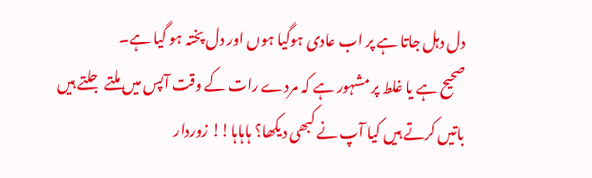دل دہل جاتا ہے پر اب عادی ہوگیا ہوں اور دل پختہ ہو گیا ہے۔
صحیح ہے یا غلط پر مشہور ہے کہ مردے رات کے وقت آپس میں ملتے جلتے ہیں باتیں کرتے ہیں کیا آپ نے کبھی دیکھا؟ ہاہاہا!! زوردار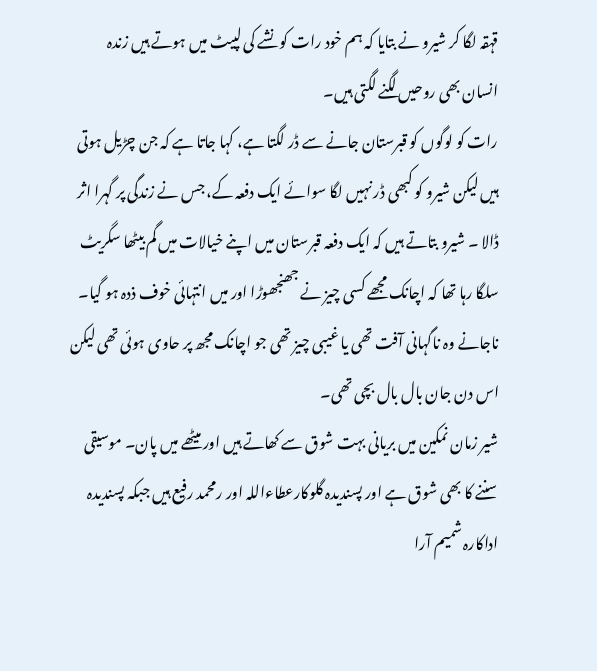قہقہ لگا کر شیرو نے بتایا کہ ہم خود رات کو نشے کی لپیٹ میں ہوتے ہیں زندہ انسان بھی روحیں لگنے لگتی ہیں۔
رات کو لوگوں کو قبرستان جانے سے ڈر لگتا ہے، کہا جاتا ہے کہ جن چڑیل ہوتی ہیں لیکن شیرو کو کبھی ڈر نہیں لگا سوائے ایک دفعہ کے، جس نے زندگی پر گہرا اثر ڈالا ۔ شیرو بتاتے ہیں کہ ایک دفعہ قبرستان میں اپنے خیالات میں گم بیٹھا سگریٹ سلگا رہا تھا کہ اچانک مجھے کسی چیز نے جھنجھوڑا اور میں انتہائی خوف ذدہ ہو گیا۔ ناجانے وہ ناگہانی آفت تھی یا غیبی چیز تھی جو اچانک مجھ پر حاوی ہوئی تھی لیکن اس دن جان بال بال بچی تھی۔
شیر زمان نمکین میں بریانی بہت شوق سے کھاتے ہیں اور میٹھے میں پان۔ موسیقی سننے کا بھی شوق ہے اور پسندیدہ گلوکارعطاءاللہ اور رمحمد رفیع ہیں جبکہ پسندیدہ اداکارہ شمیم آرا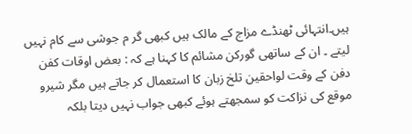ہیں۔انتہائی ٹھنڈے مزاج کے مالک ہیں کبھی گر م جوشی سے کام نہیں لیتے ۔ ان کے ساتھی گورکن مشائم کا کہنا ہے کہ : بعض اوقات کفن دفن کے وقت لواحقین تلخ زبان کا استعمال کر جاتے ہیں مگر شیرو موقع کی نزاکت کو سمجھتے ہوئے کبھی جواب نہیں دیتا بلکہ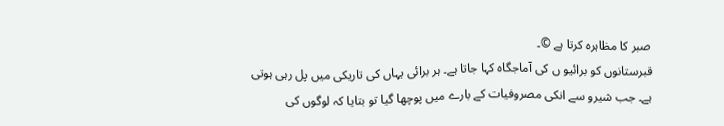صبر کا مظاہرہ کرتا ہے ©۔
قبرستانوں کو برائیو ں کی آماجگاہ کہا جاتا ہے۔ ہر برائی یہاں کی تاریکی میں پل رہی ہوتی ہے۔ جب شیرو سے انکی مصروفیات کے بارے میں پوچھا گیا تو بتایا کہ لوگوں کی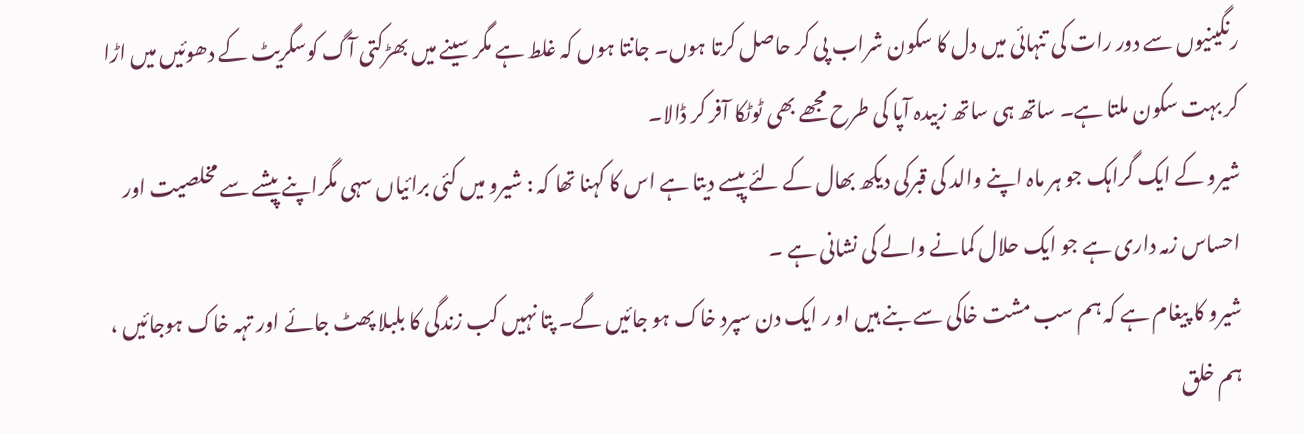رنگینیوں سے دور رات کی تنہائی میں دل کا سکون شراب پی کر حاصل کرتا ہوں۔ جانتا ہوں کہ غلط ہے مگر سینے میں بھڑکتی آگ کوسگریٹ کے دھوئیں میں اڑا کر بہت سکون ملتا ہے۔ ساتھ ہی ساتھ زبیدہ آپا کی طرح مجھے بھی ٹوٹکا آفر کر ڈالا۔
شیرو کے ایک گراہک جو ہر ماہ اپنے والد کی قبرکی دیکھ بھال کے لئے پیسے دیتا ہے اس کا کہنا تھا کہ : شیرو میں کئی برائیاں سہی مگراپنے پیشے سے مخلصیت اور احساس زمہ داری ہے جو ایک حلال کمانے والے کی نشانی ہے ۔
شیرو کا پیغام ہے کہ ہم سب مشت خاکی سے بنے ہیں او ر ایک دن سپرد خاک ہو جائیں گے۔ پتا نہیں کب زندگی کا بلبلا پھٹ جائے اور تہہ خاک ہوجائیں ، ہم خلق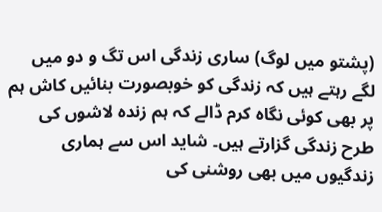(پشتو میں لوگ) ساری زندگی اس تگ و دو میں لگے رہتے ہیں کہ زندگی کو خوبصورت بنائیں کاش ہم پر بھی کوئی نگاہ کرم ڈالے کہ ہم زندہ لاشوں کی طرح زندگی گزارتے ہیں۔ شاید اس سے ہماری زندگیوں میں بھی روشنی کی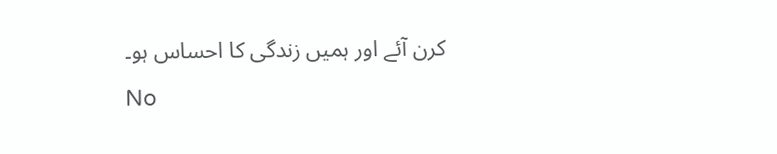کرن آئے اور ہمیں زندگی کا احساس ہو۔
No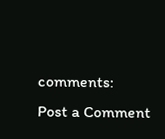comments:
Post a Comment